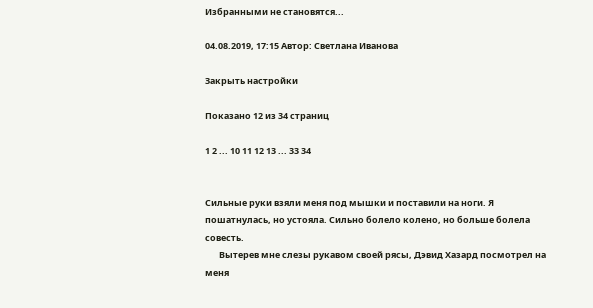Избранными не становятся...

04.08.2019, 17:15 Автор: Светлана Иванова

Закрыть настройки

Показано 12 из 34 страниц

1 2 ... 10 11 12 13 ... 33 34


Сильные руки взяли меня под мышки и поставили на ноги. Я пошатнулась, но устояла. Сильно болело колено, но больше болела совесть.
       Вытерев мне слезы рукавом своей рясы, Дэвид Хазард посмотрел на меня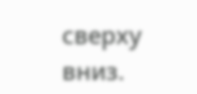сверху вниз.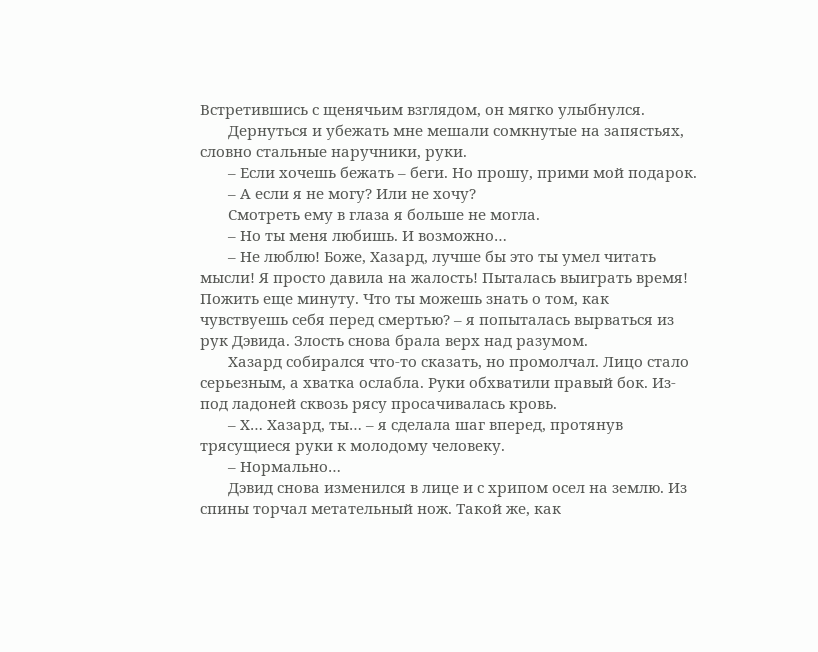Встретившись с щенячьим взглядом, он мягко улыбнулся.
       Дернуться и убежать мне мешали сомкнутые на запястьях, словно стальные наручники, руки.
       – Если хочешь бежать – беги. Но прошу, прими мой подарок.
       – А если я не могу? Или не хочу?
       Смотреть ему в глаза я больше не могла.
       – Но ты меня любишь. И возможно…
       – Не люблю! Боже, Хазард, лучше бы это ты умел читать мысли! Я просто давила на жалость! Пыталась выиграть время! Пожить еще минуту. Что ты можешь знать о том, как чувствуешь себя перед смертью? – я попыталась вырваться из рук Дэвида. Злость снова брала верх над разумом.
       Хазард собирался что-то сказать, но промолчал. Лицо стало серьезным, а хватка ослабла. Руки обхватили правый бок. Из-под ладоней сквозь рясу просачивалась кровь.
       – Х… Хазард, ты… – я сделала шаг вперед, протянув трясущиеся руки к молодому человеку.
       – Нормально…
       Дэвид снова изменился в лице и с хрипом осел на землю. Из спины торчал метательный нож. Такой же, как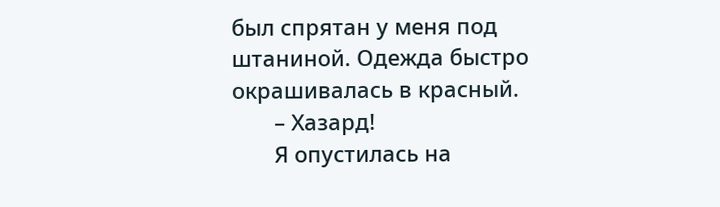был спрятан у меня под штаниной. Одежда быстро окрашивалась в красный.
       – Хазард!
       Я опустилась на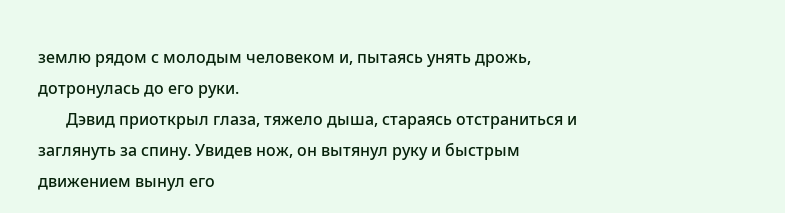землю рядом с молодым человеком и, пытаясь унять дрожь, дотронулась до его руки.
       Дэвид приоткрыл глаза, тяжело дыша, стараясь отстраниться и заглянуть за спину. Увидев нож, он вытянул руку и быстрым движением вынул его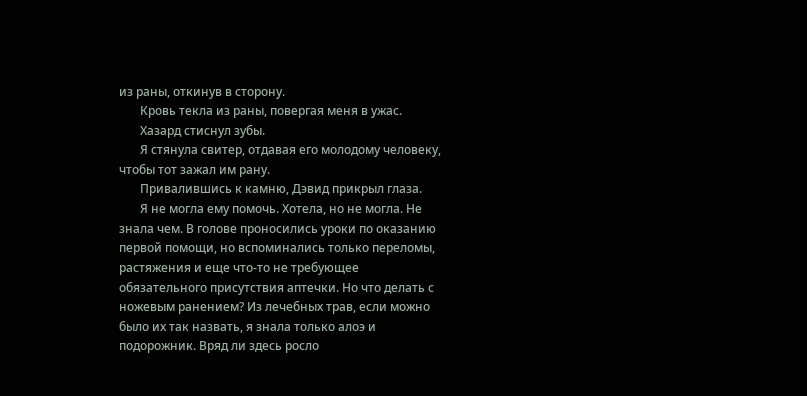из раны, откинув в сторону.
       Кровь текла из раны, повергая меня в ужас.
       Хазард стиснул зубы.
       Я стянула свитер, отдавая его молодому человеку, чтобы тот зажал им рану.
       Привалившись к камню, Дэвид прикрыл глаза.
       Я не могла ему помочь. Хотела, но не могла. Не знала чем. В голове проносились уроки по оказанию первой помощи, но вспоминались только переломы, растяжения и еще что-то не требующее обязательного присутствия аптечки. Но что делать с ножевым ранением? Из лечебных трав, если можно было их так назвать, я знала только алоэ и подорожник. Вряд ли здесь росло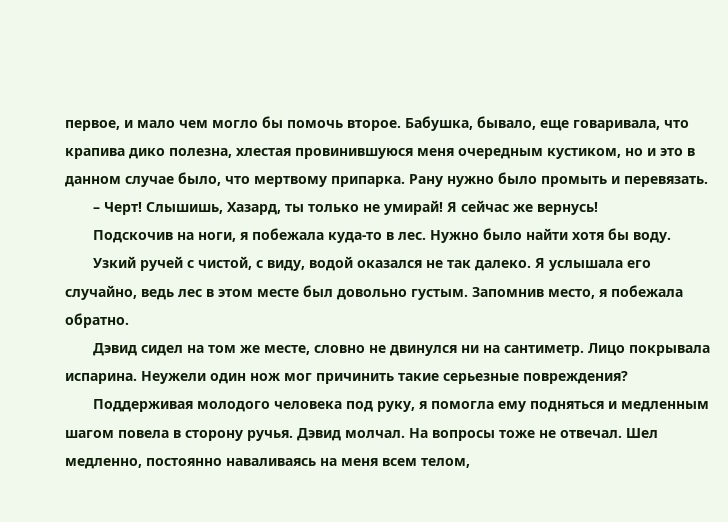первое, и мало чем могло бы помочь второе. Бабушка, бывало, еще говаривала, что крапива дико полезна, хлестая провинившуюся меня очередным кустиком, но и это в данном случае было, что мертвому припарка. Рану нужно было промыть и перевязать.
       – Черт! Слышишь, Хазард, ты только не умирай! Я сейчас же вернусь!
       Подскочив на ноги, я побежала куда-то в лес. Нужно было найти хотя бы воду.
       Узкий ручей с чистой, с виду, водой оказался не так далеко. Я услышала его случайно, ведь лес в этом месте был довольно густым. Запомнив место, я побежала обратно.
       Дэвид сидел на том же месте, словно не двинулся ни на сантиметр. Лицо покрывала испарина. Неужели один нож мог причинить такие серьезные повреждения?
       Поддерживая молодого человека под руку, я помогла ему подняться и медленным шагом повела в сторону ручья. Дэвид молчал. На вопросы тоже не отвечал. Шел медленно, постоянно наваливаясь на меня всем телом,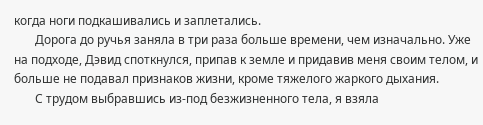когда ноги подкашивались и заплетались.
       Дорога до ручья заняла в три раза больше времени, чем изначально. Уже на подходе, Дэвид споткнулся, припав к земле и придавив меня своим телом, и больше не подавал признаков жизни, кроме тяжелого жаркого дыхания.
       С трудом выбравшись из-под безжизненного тела, я взяла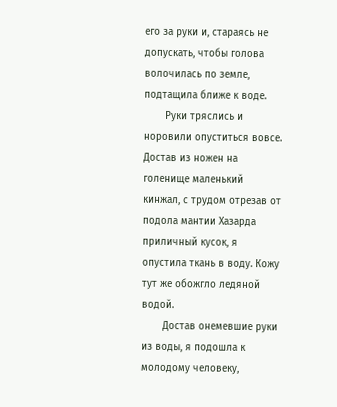его за руки и, стараясь не допускать, чтобы голова волочилась по земле, подтащила ближе к воде.
       Руки тряслись и норовили опуститься вовсе. Достав из ножен на голенище маленький кинжал, с трудом отрезав от подола мантии Хазарда приличный кусок, я опустила ткань в воду. Кожу тут же обожгло ледяной водой.
       Достав онемевшие руки из воды, я подошла к молодому человеку,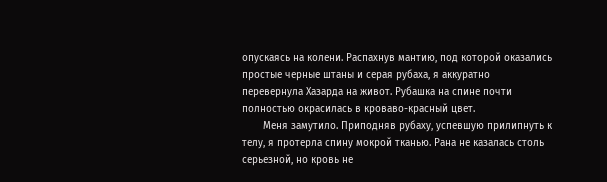опускаясь на колени. Распахнув мантию, под которой оказались простые черные штаны и серая рубаха, я аккуратно перевернула Хазарда на живот. Рубашка на спине почти полностью окрасилась в кроваво-красный цвет.
       Меня замутило. Приподняв рубаху, успевшую прилипнуть к телу, я протерла спину мокрой тканью. Рана не казалась столь серьезной, но кровь не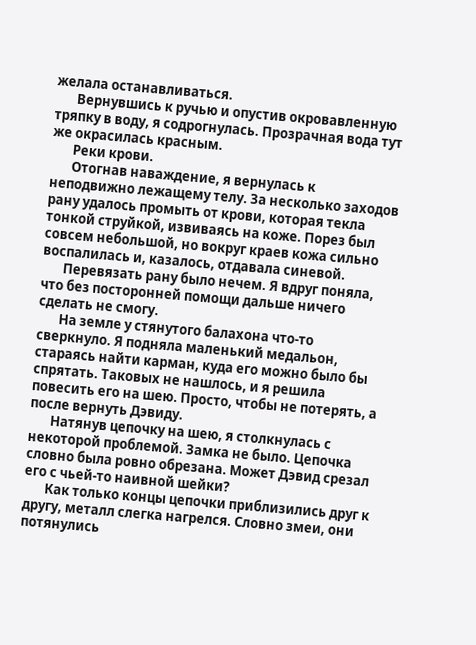желала останавливаться.
       Вернувшись к ручью и опустив окровавленную тряпку в воду, я содрогнулась. Прозрачная вода тут же окрасилась красным.
       Реки крови.
       Отогнав наваждение, я вернулась к неподвижно лежащему телу. За несколько заходов рану удалось промыть от крови, которая текла тонкой струйкой, извиваясь на коже. Порез был совсем небольшой, но вокруг краев кожа сильно воспалилась и, казалось, отдавала синевой.
       Перевязать рану было нечем. Я вдруг поняла, что без посторонней помощи дальше ничего сделать не смогу.
       На земле у стянутого балахона что-то сверкнуло. Я подняла маленький медальон, стараясь найти карман, куда его можно было бы спрятать. Таковых не нашлось, и я решила повесить его на шею. Просто, чтобы не потерять, а после вернуть Дэвиду.
       Натянув цепочку на шею, я столкнулась с некоторой проблемой. Замка не было. Цепочка словно была ровно обрезана. Может Дэвид срезал его с чьей-то наивной шейки?
       Как только концы цепочки приблизились друг к другу, металл слегка нагрелся. Словно змеи, они потянулись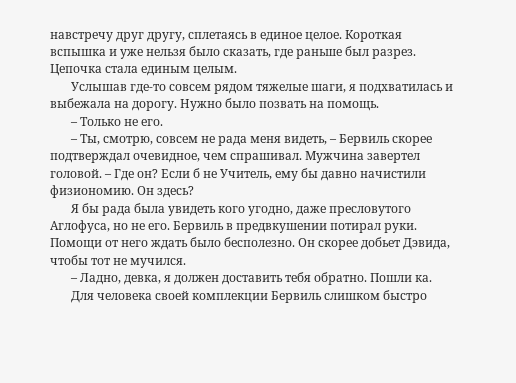навстречу друг другу, сплетаясь в единое целое. Короткая вспышка и уже нельзя было сказать, где раньше был разрез. Цепочка стала единым целым.
       Услышав где-то совсем рядом тяжелые шаги, я подхватилась и выбежала на дорогу. Нужно было позвать на помощь.
       – Только не его.
       – Ты, смотрю, совсем не рада меня видеть, – Бервиль скорее подтверждал очевидное, чем спрашивал. Мужчина завертел головой. – Где он? Если б не Учитель, ему бы давно начистили физиономию. Он здесь?
       Я бы рада была увидеть кого угодно, даже пресловутого Аглофуса, но не его. Бервиль в предвкушении потирал руки. Помощи от него ждать было бесполезно. Он скорее добьет Дэвида, чтобы тот не мучился.
       – Ладно, девка, я должен доставить тебя обратно. Пошли ка.
       Для человека своей комплекции Бервиль слишком быстро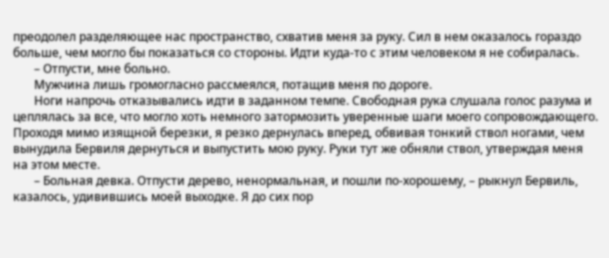преодолел разделяющее нас пространство, схватив меня за руку. Сил в нем оказалось гораздо больше, чем могло бы показаться со стороны. Идти куда-то с этим человеком я не собиралась.
       – Отпусти, мне больно.
       Мужчина лишь громогласно рассмеялся, потащив меня по дороге.
       Ноги напрочь отказывались идти в заданном темпе. Свободная рука слушала голос разума и цеплялась за все, что могло хоть немного затормозить уверенные шаги моего сопровождающего. Проходя мимо изящной березки, я резко дернулась вперед, обвивая тонкий ствол ногами, чем вынудила Бервиля дернуться и выпустить мою руку. Руки тут же обняли ствол, утверждая меня на этом месте.
       – Больная девка. Отпусти дерево, ненормальная, и пошли по-хорошему, – рыкнул Бервиль, казалось, удивившись моей выходке. Я до сих пор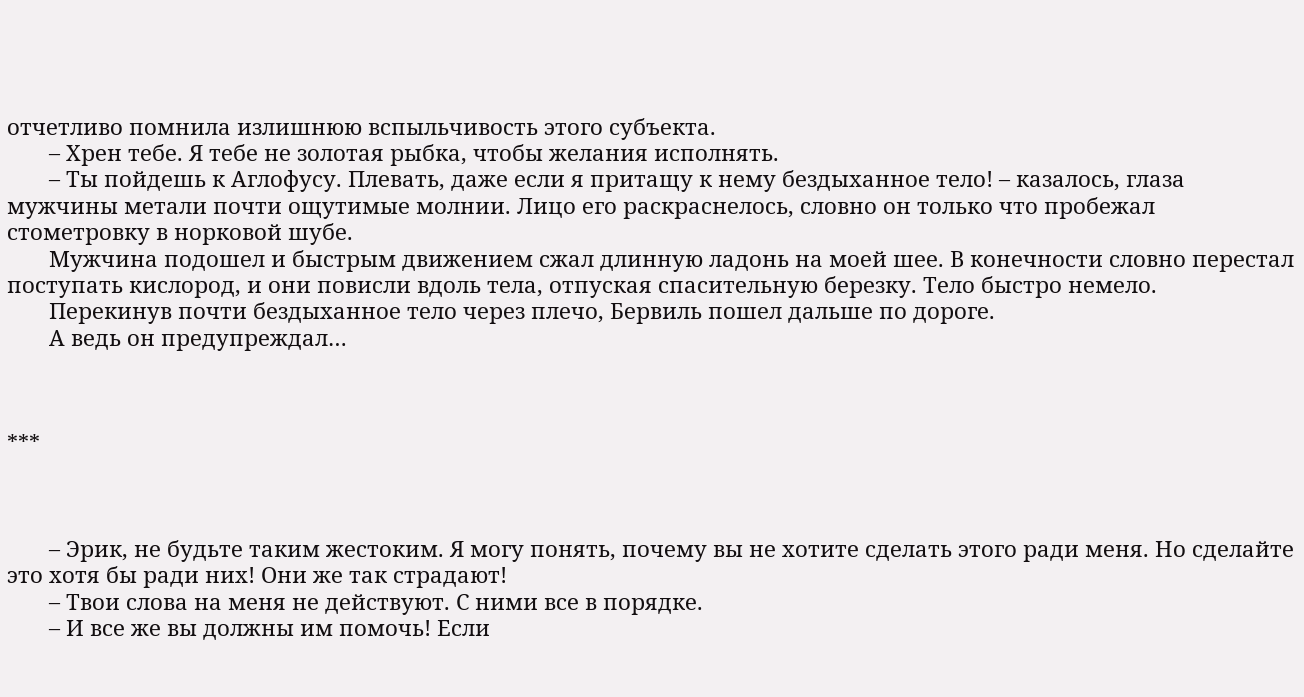отчетливо помнила излишнюю вспыльчивость этого субъекта.
       – Хрен тебе. Я тебе не золотая рыбка, чтобы желания исполнять.
       – Ты пойдешь к Аглофусу. Плевать, даже если я притащу к нему бездыханное тело! – казалось, глаза мужчины метали почти ощутимые молнии. Лицо его раскраснелось, словно он только что пробежал стометровку в норковой шубе.
       Мужчина подошел и быстрым движением сжал длинную ладонь на моей шее. В конечности словно перестал поступать кислород, и они повисли вдоль тела, отпуская спасительную березку. Тело быстро немело.
       Перекинув почти бездыханное тело через плечо, Бервиль пошел дальше по дороге.
       А ведь он предупреждал…



***



       – Эрик, не будьте таким жестоким. Я могу понять, почему вы не хотите сделать этого ради меня. Но сделайте это хотя бы ради них! Они же так страдают!
       – Твои слова на меня не действуют. С ними все в порядке.
       – И все же вы должны им помочь! Если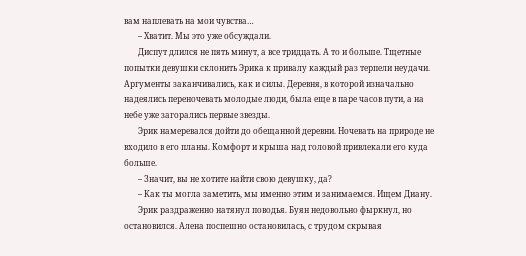вам наплевать на мои чувства…
       – Хватит. Мы это уже обсуждали.
       Диспут длился не пять минут, а все тридцать. А то и больше. Тщетные попытки девушки склонить Эрика к привалу каждый раз терпели неудачи. Аргументы заканчивались, как и силы. Деревня, в которой изначально надеялись переночевать молодые люди, была еще в паре часов пути, а на небе уже загорались первые звезды.
       Эрик намеревался дойти до обещанной деревни. Ночевать на природе не входило в его планы. Комфорт и крыша над головой привлекали его куда больше.
       – Значит, вы не хотите найти свою девушку, да?
       – Как ты могла заметить, мы именно этим и занимаемся. Ищем Диану.
       Эрик раздраженно натянул поводья. Буян недовольно фыркнул, но остановился. Алена поспешно остановилась, с трудом скрывая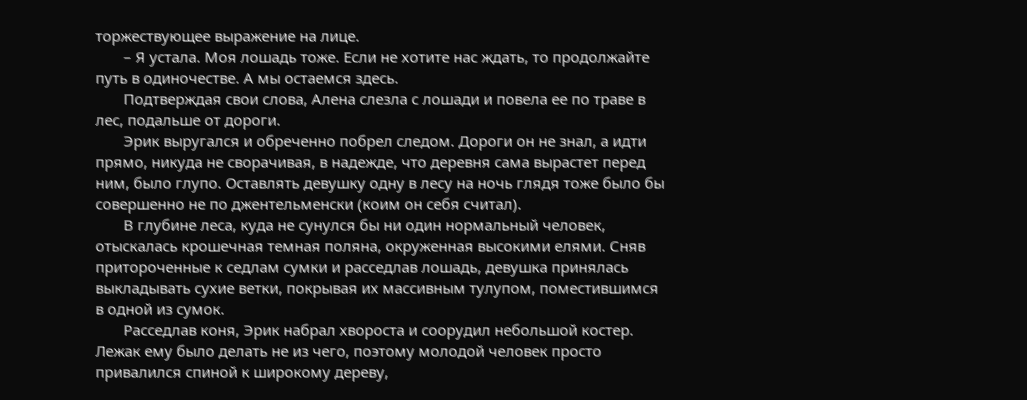торжествующее выражение на лице.
       – Я устала. Моя лошадь тоже. Если не хотите нас ждать, то продолжайте путь в одиночестве. А мы остаемся здесь.
       Подтверждая свои слова, Алена слезла с лошади и повела ее по траве в лес, подальше от дороги.
       Эрик выругался и обреченно побрел следом. Дороги он не знал, а идти прямо, никуда не сворачивая, в надежде, что деревня сама вырастет перед ним, было глупо. Оставлять девушку одну в лесу на ночь глядя тоже было бы совершенно не по джентельменски (коим он себя считал).
       В глубине леса, куда не сунулся бы ни один нормальный человек, отыскалась крошечная темная поляна, окруженная высокими елями. Сняв притороченные к седлам сумки и расседлав лошадь, девушка принялась выкладывать сухие ветки, покрывая их массивным тулупом, поместившимся в одной из сумок.
       Расседлав коня, Эрик набрал хвороста и соорудил небольшой костер. Лежак ему было делать не из чего, поэтому молодой человек просто привалился спиной к широкому дереву,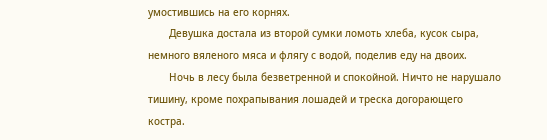умостившись на его корнях.
       Девушка достала из второй сумки ломоть хлеба, кусок сыра, немного вяленого мяса и флягу с водой, поделив еду на двоих.
       Ночь в лесу была безветренной и спокойной. Ничто не нарушало тишину, кроме похрапывания лошадей и треска догорающего костра.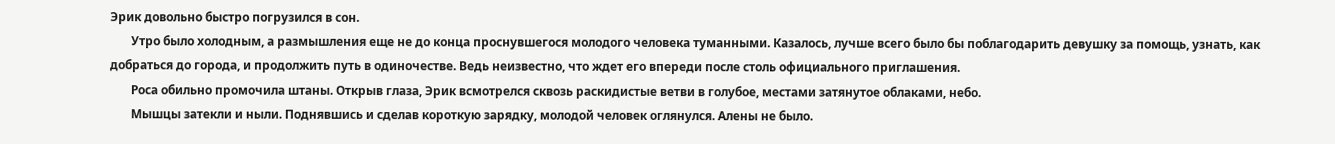Эрик довольно быстро погрузился в сон.
       Утро было холодным, а размышления еще не до конца проснувшегося молодого человека туманными. Казалось, лучше всего было бы поблагодарить девушку за помощь, узнать, как добраться до города, и продолжить путь в одиночестве. Ведь неизвестно, что ждет его впереди после столь официального приглашения.
       Роса обильно промочила штаны. Открыв глаза, Эрик всмотрелся сквозь раскидистые ветви в голубое, местами затянутое облаками, небо.
       Мышцы затекли и ныли. Поднявшись и сделав короткую зарядку, молодой человек оглянулся. Алены не было.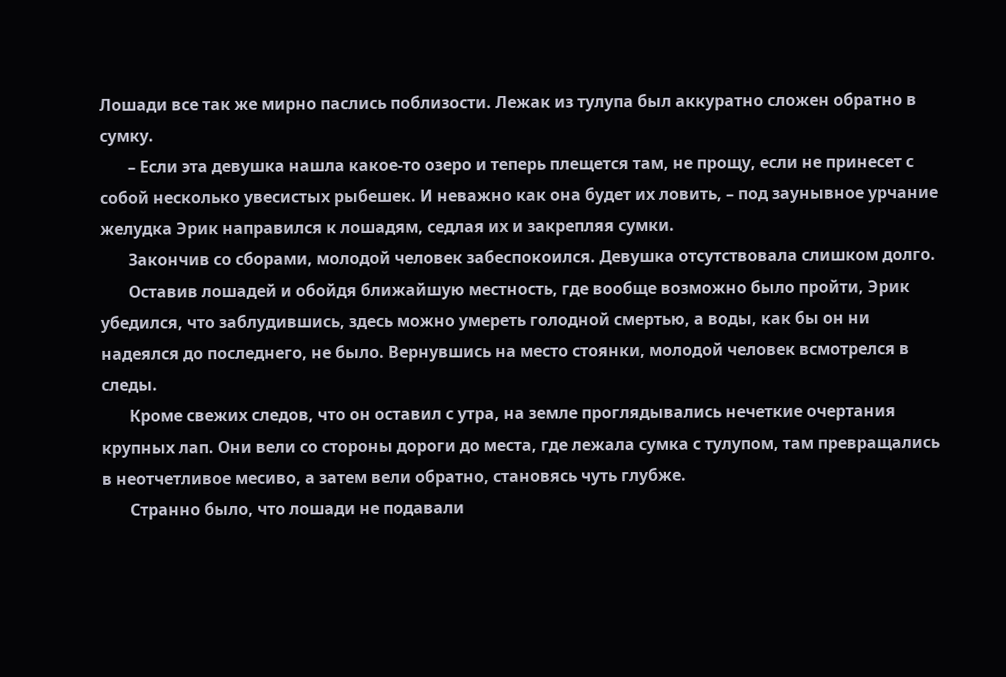Лошади все так же мирно паслись поблизости. Лежак из тулупа был аккуратно сложен обратно в сумку.
       – Если эта девушка нашла какое-то озеро и теперь плещется там, не прощу, если не принесет с собой несколько увесистых рыбешек. И неважно как она будет их ловить, – под заунывное урчание желудка Эрик направился к лошадям, седлая их и закрепляя сумки.
       Закончив со сборами, молодой человек забеспокоился. Девушка отсутствовала слишком долго.
       Оставив лошадей и обойдя ближайшую местность, где вообще возможно было пройти, Эрик убедился, что заблудившись, здесь можно умереть голодной смертью, а воды, как бы он ни надеялся до последнего, не было. Вернувшись на место стоянки, молодой человек всмотрелся в следы.
       Кроме свежих следов, что он оставил с утра, на земле проглядывались нечеткие очертания крупных лап. Они вели со стороны дороги до места, где лежала сумка с тулупом, там превращались в неотчетливое месиво, а затем вели обратно, становясь чуть глубже.
       Странно было, что лошади не подавали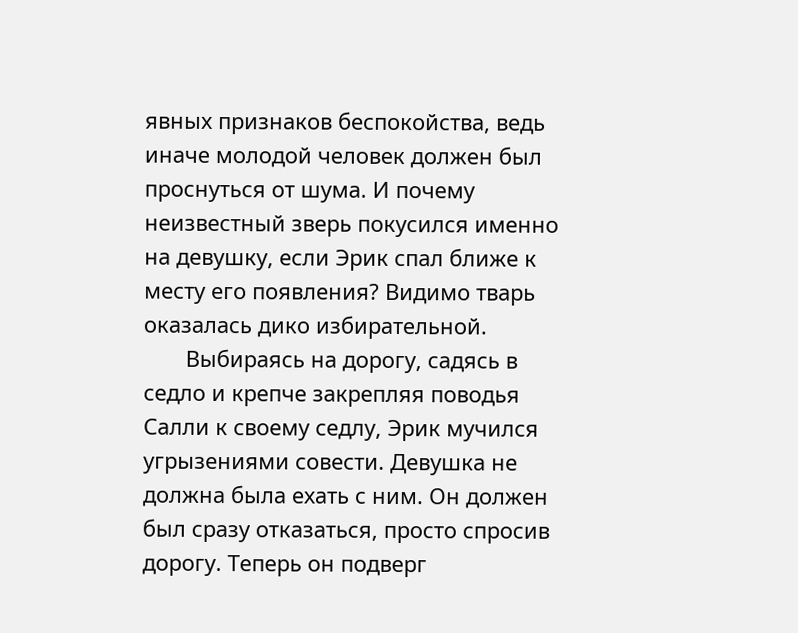явных признаков беспокойства, ведь иначе молодой человек должен был проснуться от шума. И почему неизвестный зверь покусился именно на девушку, если Эрик спал ближе к месту его появления? Видимо тварь оказалась дико избирательной.
       Выбираясь на дорогу, садясь в седло и крепче закрепляя поводья Салли к своему седлу, Эрик мучился угрызениями совести. Девушка не должна была ехать с ним. Он должен был сразу отказаться, просто спросив дорогу. Теперь он подверг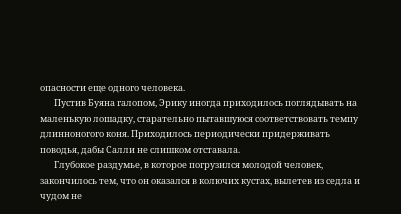опасности еще одного человека.
       Пустив Буяна галопом, Эрику иногда приходилось поглядывать на маленькую лошадку, старательно пытавшуюся соответствовать темпу длинноногого коня. Приходилось периодически придерживать поводья, дабы Салли не слишком отставала.
       Глубокое раздумье, в которое погрузился молодой человек, закончилось тем, что он оказался в колючих кустах, вылетев из седла и чудом не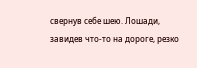свернув себе шею. Лошади, завидев что-то на дороге, резко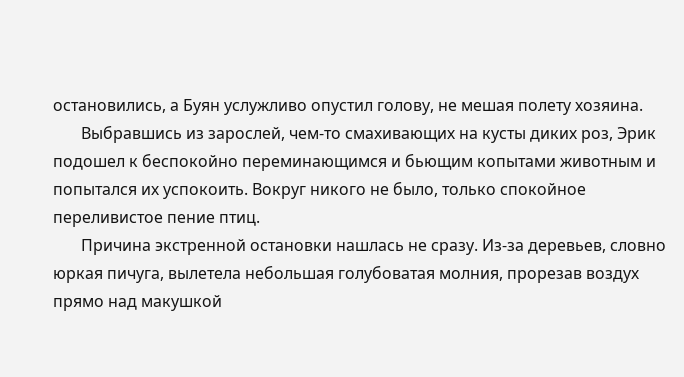остановились, а Буян услужливо опустил голову, не мешая полету хозяина.
       Выбравшись из зарослей, чем-то смахивающих на кусты диких роз, Эрик подошел к беспокойно переминающимся и бьющим копытами животным и попытался их успокоить. Вокруг никого не было, только спокойное переливистое пение птиц.
       Причина экстренной остановки нашлась не сразу. Из-за деревьев, словно юркая пичуга, вылетела небольшая голубоватая молния, прорезав воздух прямо над макушкой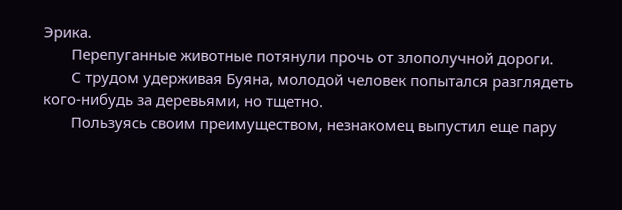Эрика.
       Перепуганные животные потянули прочь от злополучной дороги.
       С трудом удерживая Буяна, молодой человек попытался разглядеть кого-нибудь за деревьями, но тщетно.
       Пользуясь своим преимуществом, незнакомец выпустил еще пару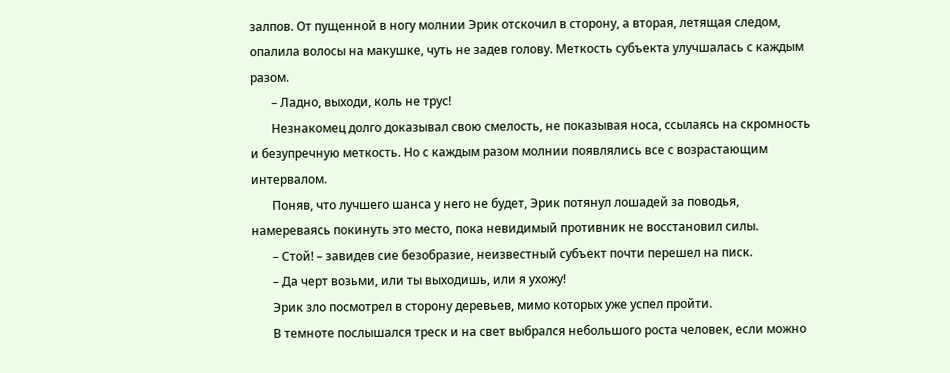залпов. От пущенной в ногу молнии Эрик отскочил в сторону, а вторая, летящая следом, опалила волосы на макушке, чуть не задев голову. Меткость субъекта улучшалась с каждым разом.
       – Ладно, выходи, коль не трус!
       Незнакомец долго доказывал свою смелость, не показывая носа, ссылаясь на скромность и безупречную меткость. Но с каждым разом молнии появлялись все с возрастающим интервалом.
       Поняв, что лучшего шанса у него не будет, Эрик потянул лошадей за поводья, намереваясь покинуть это место, пока невидимый противник не восстановил силы.
       – Стой! – завидев сие безобразие, неизвестный субъект почти перешел на писк.
       – Да черт возьми, или ты выходишь, или я ухожу!
       Эрик зло посмотрел в сторону деревьев, мимо которых уже успел пройти.
       В темноте послышался треск и на свет выбрался небольшого роста человек, если можно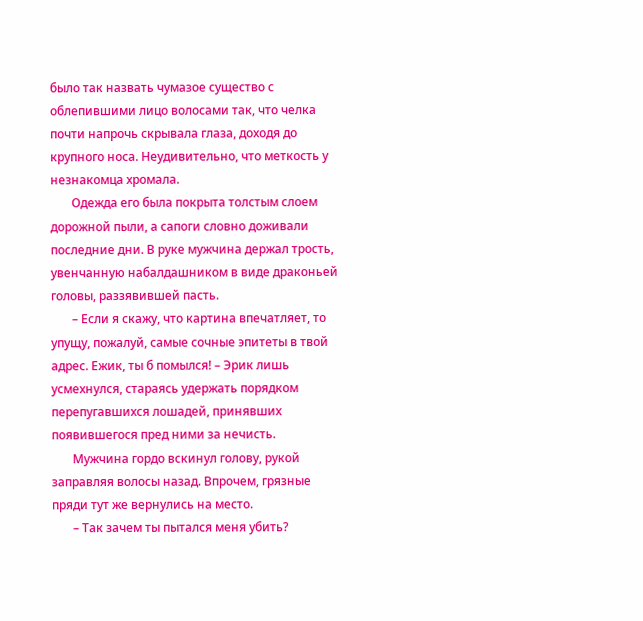было так назвать чумазое существо с облепившими лицо волосами так, что челка почти напрочь скрывала глаза, доходя до крупного носа. Неудивительно, что меткость у незнакомца хромала.
       Одежда его была покрыта толстым слоем дорожной пыли, а сапоги словно доживали последние дни. В руке мужчина держал трость, увенчанную набалдашником в виде драконьей головы, раззявившей пасть.
       – Если я скажу, что картина впечатляет, то упущу, пожалуй, самые сочные эпитеты в твой адрес. Ежик, ты б помылся! – Эрик лишь усмехнулся, стараясь удержать порядком перепугавшихся лошадей, принявших появившегося пред ними за нечисть.
       Мужчина гордо вскинул голову, рукой заправляя волосы назад. Впрочем, грязные пряди тут же вернулись на место.
       – Так зачем ты пытался меня убить?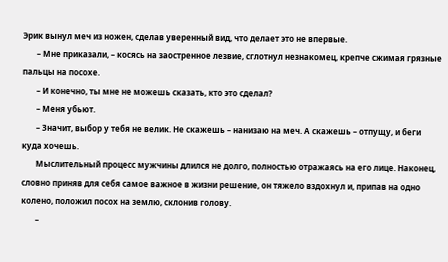Эрик вынул меч из ножен, сделав уверенный вид, что делает это не впервые.
       – Мне приказали, – косясь на заостренное лезвие, сглотнул незнакомец, крепче сжимая грязные пальцы на посохе.
       – И конечно, ты мне не можешь сказать, кто это сделал?
       – Меня убьют.
       – Значит, выбор у тебя не велик. Не скажешь – нанизаю на меч. А скажешь – отпущу, и беги куда хочешь.
       Мыслительный процесс мужчины длился не долго, полностью отражаясь на его лице. Наконец, словно приняв для себя самое важное в жизни решение, он тяжело вздохнул и, припав на одно колено, положил посох на землю, склонив голову.
       –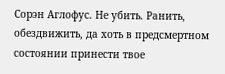Сорэн Аглофус. Не убить. Ранить, обездвижить, да хоть в предсмертном состоянии принести твое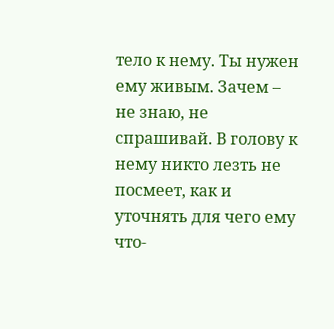тело к нему. Ты нужен ему живым. Зачем – не знаю, не спрашивай. В голову к нему никто лезть не посмеет, как и уточнять для чего ему что-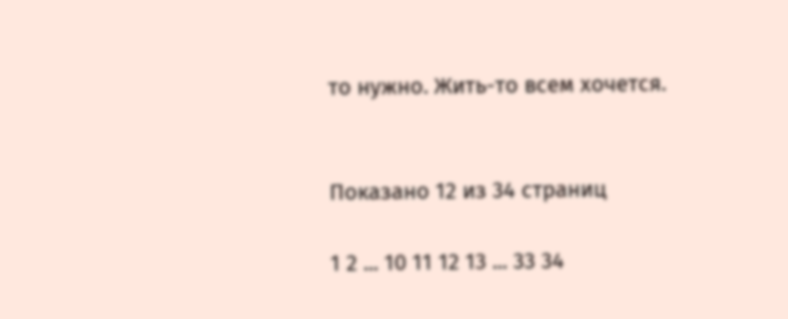то нужно. Жить-то всем хочется.


Показано 12 из 34 страниц

1 2 ... 10 11 12 13 ... 33 34